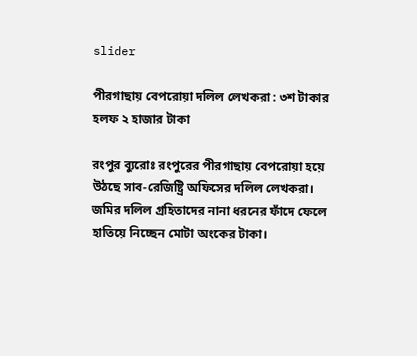slider

পীরগাছায় বেপরোয়া দলিল লেখকরা : ৩শ টাকার হলফ ২ হাজার টাকা

রংপুর ব্যুরোঃ রংপুরের পীরগাছায় বেপরোয়া হয়ে উঠছে সাব-রেজিষ্ট্রি অফিসের দলিল লেখকরা। জমির দলিল গ্রহিতাদের নানা ধরনের ফাঁদে ফেলে হাতিয়ে নিচ্ছেন মোটা অংকের টাকা।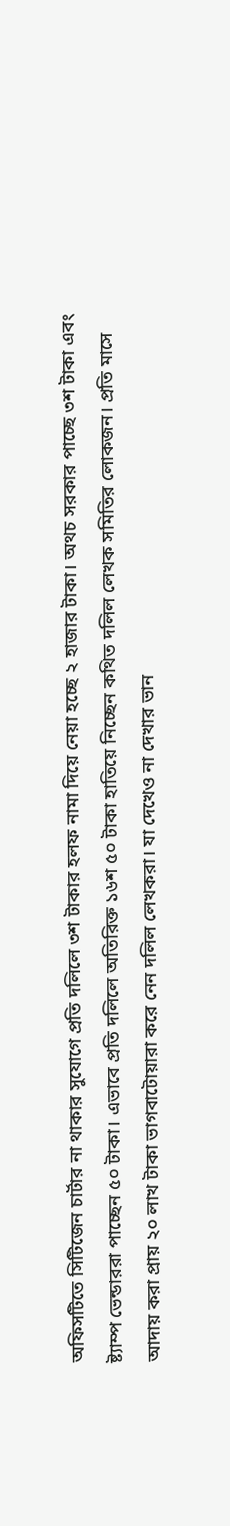অফিসটিতে সিটিজেন চার্টার না থাকার সুযোগে প্রতি দলিলে ৩শ টাকার হলফ নামা দিয়ে নেয়া হচ্ছে ২ হাজার টাকা। অথচ সরকার পাচ্ছে ৩শ টাকা এবং ষ্ট্যাম্প ভেন্ডাররা পাচ্ছেন ৫০ টাকা। এভাবে প্রতি দলিলে অতিরিক্ত ১৬শ ৫০ টাকা হাতিয়ে নিচ্ছেন কথিত দলিল লেখক সমিতির লোকজন। প্রতি মাসে আদায় করা প্রায় ২০ লাখ টাকা ভাগবাটোয়ারা করে নেন দলিল লেখকরা। যা দেখেও না দেখার ভান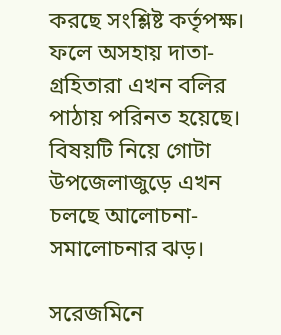করছে সংশ্লিষ্ট কর্তৃপক্ষ। ফলে অসহায় দাতা-গ্রহিতারা এখন বলির পাঠায় পরিনত হয়েছে। বিষয়টি নিয়ে গোটা উপজেলাজুড়ে এখন চলছে আলোচনা-সমালোচনার ঝড়।

সরেজমিনে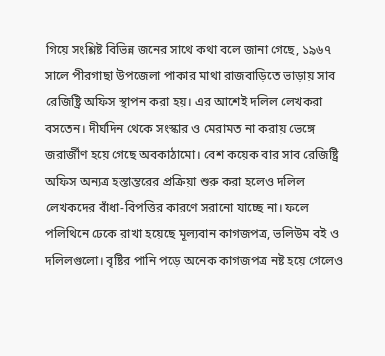গিয়ে সংশ্লিষ্ট বিভিন্ন জনের সাথে কথা বলে জানা গেছে, ১৯৬৭ সালে পীরগাছা উপজেলা পাকার মাথা রাজবাড়িতে ভাড়ায় সাব রেজিষ্ট্রি অফিস স্থাপন করা হয়। এর আশেই দলিল লেখকরা বসতেন। দীর্ঘদিন থেকে সংস্কার ও মেরামত না করায় ভেঙ্গে জরার্জীণ হয়ে গেছে অবকাঠামো। বেশ কয়েক বার সাব রেজিষ্ট্রি অফিস অন্যত্র হস্তান্তরের প্রক্রিয়া শুরু করা হলেও দলিল লেখকদের বাঁধা-বিপত্তির কারণে সরানো যাচ্ছে না। ফলে পলিথিনে ঢেকে রাখা হয়েছে মূল্যবান কাগজপত্র, ভলিউম বই ও দলিলগুলো। বৃষ্টির পানি পড়ে অনেক কাগজপত্র নষ্ট হয়ে গেলেও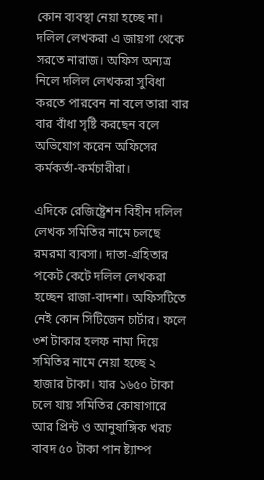কোন ব্যবস্থা নেয়া হচ্ছে না। দলিল লেখকরা এ জায়গা থেকে সরতে নারাজ। অফিস অন্যত্র নিলে দলিল লেখকরা সুবিধা করতে পারবেন না বলে তারা বার বার বাঁধা সৃষ্টি করছেন বলে অভিযোগ করেন অফিসের কর্মকর্তা-কর্মচারীরা।

এদিকে রেজিষ্ট্রেশন বিহীন দলিল লেখক সমিতির নামে চলছে রমরমা ব্যবসা। দাতা-গ্রহিতার পকেট কেটে দলিল লেখকরা হচ্ছেন রাজা-বাদশা। অফিসটিতে নেই কোন সিটিজেন চার্টার। ফলে ৩শ টাকার হলফ নামা দিয়ে সমিতির নামে নেয়া হচ্ছে ২ হাজার টাকা। যার ১৬৫০ টাকা চলে যায় সমিতির কোষাগারে আর প্রিন্ট ও আনুষাঙ্গিক খরচ বাবদ ৫০ টাকা পান ষ্ট্যাম্প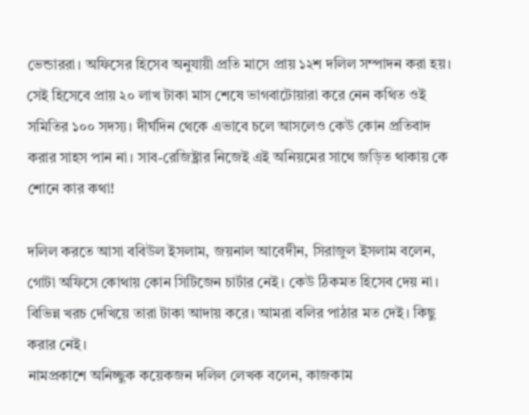ভেন্ডাররা। অফিসের হিসেব অনুযায়ী প্রতি মাসে প্রায় ১২শ দলিল সম্পাদন করা হয়। সেই হিসেবে প্রায় ২০ লাখ টাকা মাস শেষে ভাগবাটোয়ারা করে নেন কথিত ওই সমিতির ১০০ সদস্য। দীর্ঘদিন থেকে এভাবে চলে আসলেও কেউ কোন প্রতিবাদ করার সাহস পান না। সাব-রেজিষ্ট্রার নিজেই এই অনিয়মের সাথে জড়িত থাকায় কে শোনে কার কথা!

দলিল করতে আসা ববিউল ইসলাম, জয়নাল আবেদীন, সিরাজুল ইসলাম বলেন, গোটা অফিসে কোথায় কোন সিটিজেন চার্টার নেই। কেউ ঠিকমত হিসেব দেয় না। বিভিন্ন খরচ দেখিয়ে তারা টাকা আদায় করে। আমরা বলির পাঠার মত দেই। কিছু করার নেই।
নামপ্রকাশে অনিচ্ছুক কয়েকজন দলিল লেখক বলেন, কাজকাম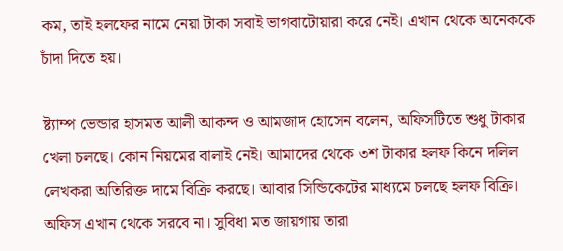কম, তাই হলফের নামে নেয়া টাকা সবাই ভাগবাটোয়ারা করে নেই। এখান থেকে অনেককে চাঁদা দিতে হয়।

ষ্ট্যাম্প ভেন্ডার হাসমত আলী আকন্দ ও আমজাদ হোসেন বলেন, অফিসটিতে শুধু টাকার খেলা চলছে। কোন নিয়মের বালাই নেই। আমাদের থেকে ৩শ টাকার হলফ কিনে দলিল লেখকরা অতিরিক্ত দামে বিক্রি করছে। আবার সিন্ডিকেটের মাধ্যমে চলছে হলফ বিক্রি। অফিস এখান থেকে সরবে না। সুবিধা মত জায়গায় তারা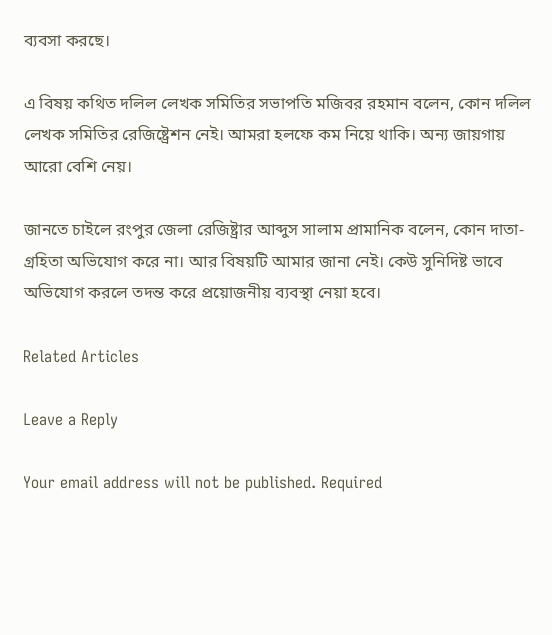ব্যবসা করছে।

এ বিষয় কথিত দলিল লেখক সমিতির সভাপতি মজিবর রহমান বলেন, কোন দলিল লেখক সমিতির রেজিষ্ট্রেশন নেই। আমরা হলফে কম নিয়ে থাকি। অন্য জায়গায় আরো বেশি নেয়।

জানতে চাইলে রংপুর জেলা রেজিষ্ট্রার আব্দুস সালাম প্রামানিক বলেন, কোন দাতা-গ্রহিতা অভিযোগ করে না। আর বিষয়টি আমার জানা নেই। কেউ সুনিদিষ্ট ভাবে অভিযোগ করলে তদন্ত করে প্রয়োজনীয় ব্যবস্থা নেয়া হবে।

Related Articles

Leave a Reply

Your email address will not be published. Required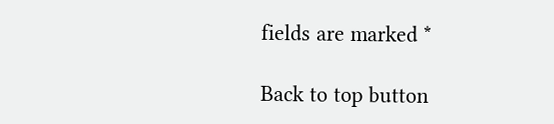fields are marked *

Back to top button